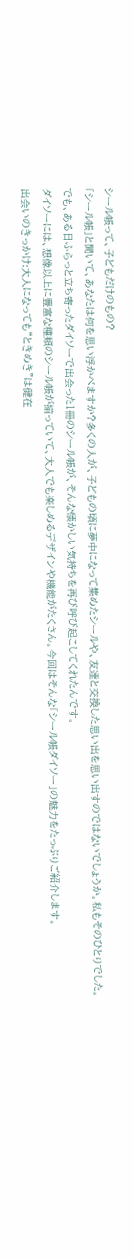シール帳って、子どもだけのもの?
「シール帳」と聞いて、あなたは何を思い浮かべますか?多くの人が、子どもの頃に夢中になって集めたシールや、友達と交換した思い出を思い出すのではないでしょうか。私もそのひとりでした。でも、ある日ふらっと立ち寄ったダイソーで出会った1冊のシール帳が、そんな懐かしい気持ちを再び呼び起こしてくれたんです。
ダイソーには、想像以上に豊富な種類のシール帳が揃っていて、大人でも楽しめるデザインや機能がたくさん。今回はそんな「シール帳ダイソー」の魅力をたっぷりご紹介します。
出会いのきっかけ:大人になっても“ときめき”は健在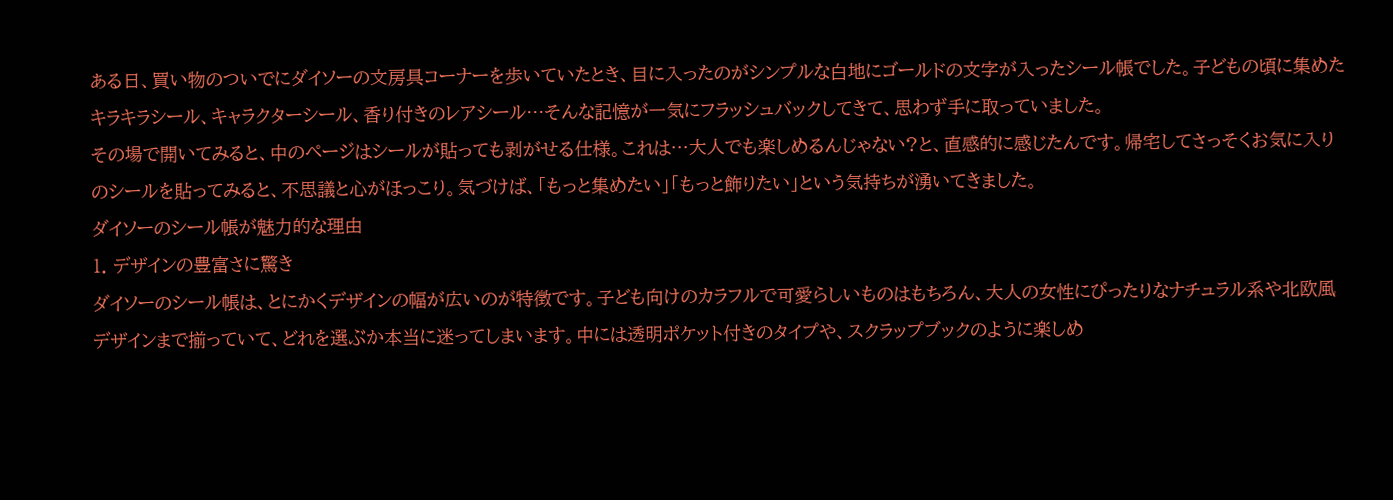ある日、買い物のついでにダイソーの文房具コーナーを歩いていたとき、目に入ったのがシンプルな白地にゴールドの文字が入ったシール帳でした。子どもの頃に集めたキラキラシール、キャラクターシール、香り付きのレアシール…そんな記憶が一気にフラッシュバックしてきて、思わず手に取っていました。
その場で開いてみると、中のページはシールが貼っても剥がせる仕様。これは…大人でも楽しめるんじゃない?と、直感的に感じたんです。帰宅してさっそくお気に入りのシールを貼ってみると、不思議と心がほっこり。気づけば、「もっと集めたい」「もっと飾りたい」という気持ちが湧いてきました。
ダイソーのシール帳が魅力的な理由
1. デザインの豊富さに驚き
ダイソーのシール帳は、とにかくデザインの幅が広いのが特徴です。子ども向けのカラフルで可愛らしいものはもちろん、大人の女性にぴったりなナチュラル系や北欧風デザインまで揃っていて、どれを選ぶか本当に迷ってしまいます。中には透明ポケット付きのタイプや、スクラップブックのように楽しめ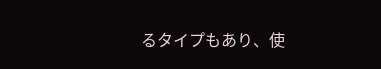るタイプもあり、使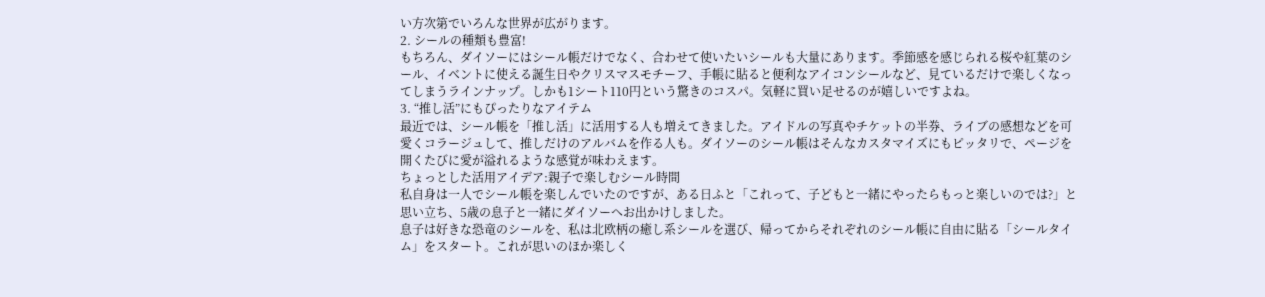い方次第でいろんな世界が広がります。
2. シールの種類も豊富!
もちろん、ダイソーにはシール帳だけでなく、合わせて使いたいシールも大量にあります。季節感を感じられる桜や紅葉のシール、イベントに使える誕生日やクリスマスモチーフ、手帳に貼ると便利なアイコンシールなど、見ているだけで楽しくなってしまうラインナップ。しかも1シート110円という驚きのコスパ。気軽に買い足せるのが嬉しいですよね。
3. “推し活”にもぴったりなアイテム
最近では、シール帳を「推し活」に活用する人も増えてきました。アイドルの写真やチケットの半券、ライブの感想などを可愛くコラージュして、推しだけのアルバムを作る人も。ダイソーのシール帳はそんなカスタマイズにもピッタリで、ページを開くたびに愛が溢れるような感覚が味わえます。
ちょっとした活用アイデア:親子で楽しむシール時間
私自身は一人でシール帳を楽しんでいたのですが、ある日ふと「これって、子どもと一緒にやったらもっと楽しいのでは?」と思い立ち、5歳の息子と一緒にダイソーへお出かけしました。
息子は好きな恐竜のシールを、私は北欧柄の癒し系シールを選び、帰ってからそれぞれのシール帳に自由に貼る「シールタイム」をスタート。これが思いのほか楽しく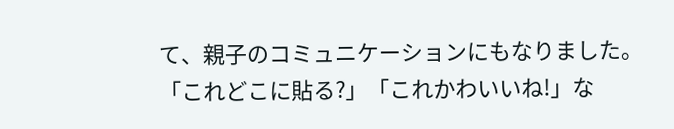て、親子のコミュニケーションにもなりました。「これどこに貼る?」「これかわいいね!」な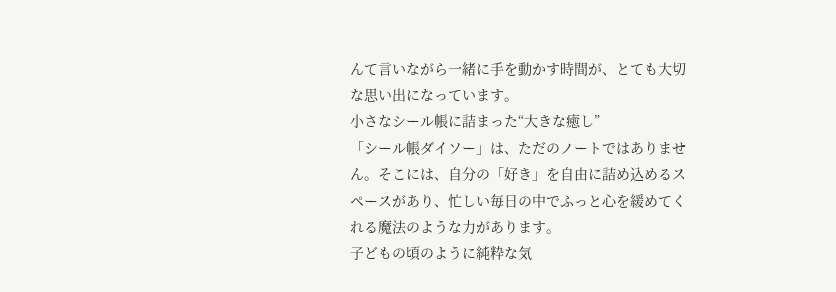んて言いながら一緒に手を動かす時間が、とても大切な思い出になっています。
小さなシール帳に詰まった“大きな癒し”
「シール帳ダイソー」は、ただのノートではありません。そこには、自分の「好き」を自由に詰め込めるスペースがあり、忙しい毎日の中でふっと心を緩めてくれる魔法のような力があります。
子どもの頃のように純粋な気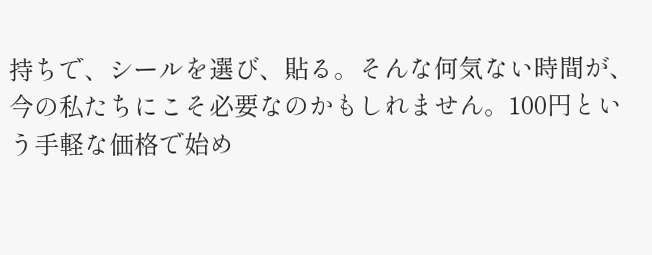持ちで、シールを選び、貼る。そんな何気ない時間が、今の私たちにこそ必要なのかもしれません。100円という手軽な価格で始め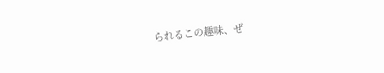られるこの趣味、ぜ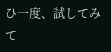ひ一度、試してみて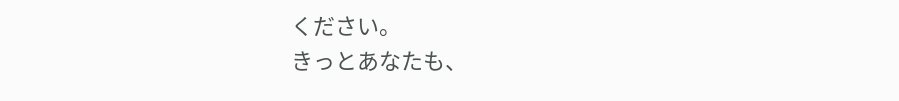ください。
きっとあなたも、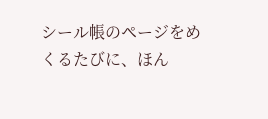シール帳のページをめくるたびに、ほん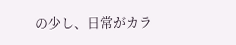の少し、日常がカラ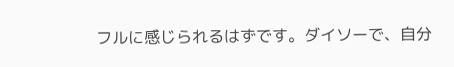フルに感じられるはずです。ダイソーで、自分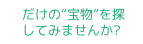だけの“宝物”を探してみませんか?